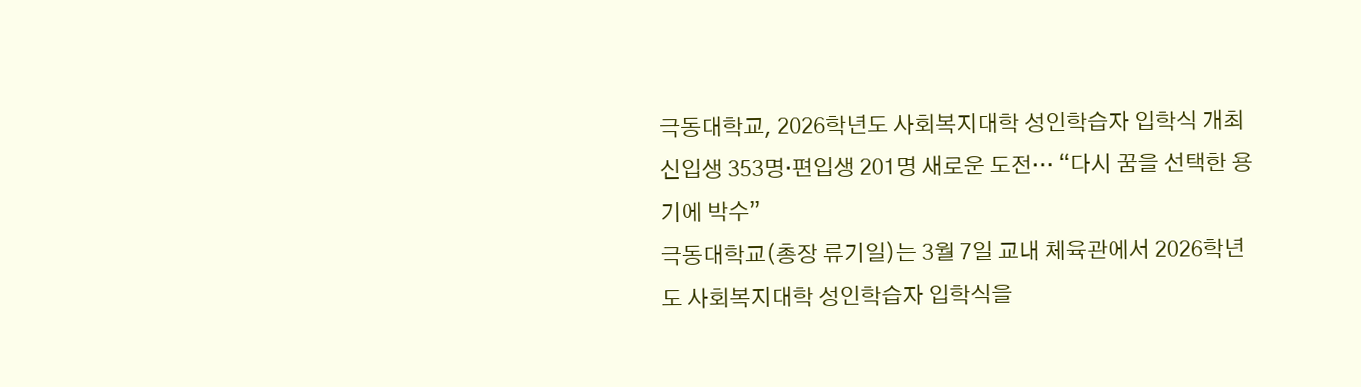극동대학교, 2026학년도 사회복지대학 성인학습자 입학식 개최
신입생 353명·편입생 201명 새로운 도전… “다시 꿈을 선택한 용기에 박수”
극동대학교(총장 류기일)는 3월 7일 교내 체육관에서 2026학년도 사회복지대학 성인학습자 입학식을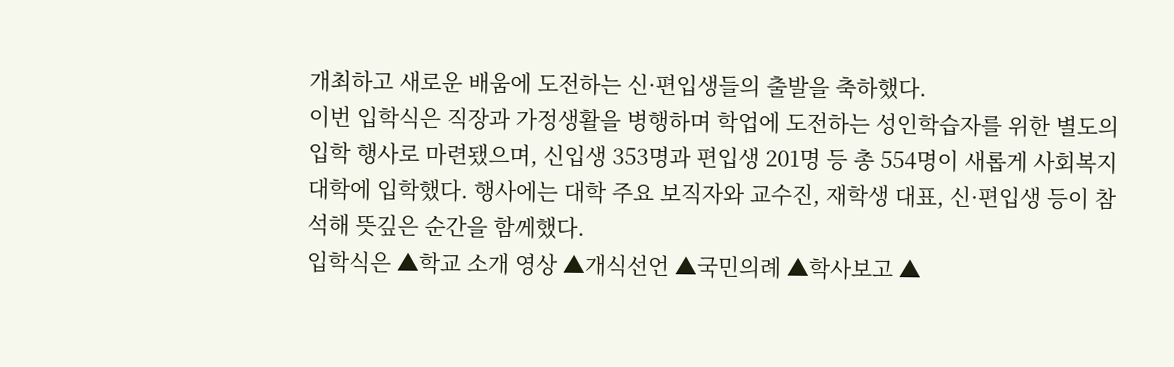개최하고 새로운 배움에 도전하는 신·편입생들의 출발을 축하했다.
이번 입학식은 직장과 가정생활을 병행하며 학업에 도전하는 성인학습자를 위한 별도의 입학 행사로 마련됐으며, 신입생 353명과 편입생 201명 등 총 554명이 새롭게 사회복지대학에 입학했다. 행사에는 대학 주요 보직자와 교수진, 재학생 대표, 신·편입생 등이 참석해 뜻깊은 순간을 함께했다.
입학식은 ▲학교 소개 영상 ▲개식선언 ▲국민의례 ▲학사보고 ▲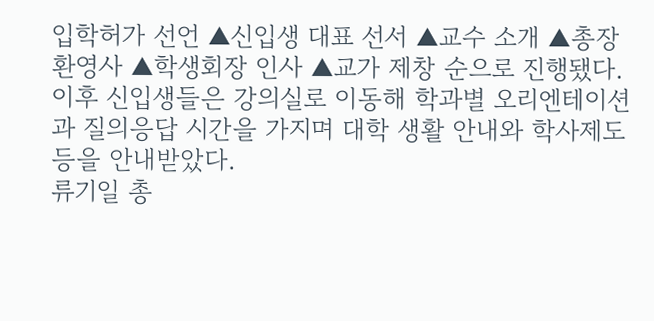입학허가 선언 ▲신입생 대표 선서 ▲교수 소개 ▲총장 환영사 ▲학생회장 인사 ▲교가 제창 순으로 진행됐다. 이후 신입생들은 강의실로 이동해 학과별 오리엔테이션과 질의응답 시간을 가지며 대학 생활 안내와 학사제도 등을 안내받았다.
류기일 총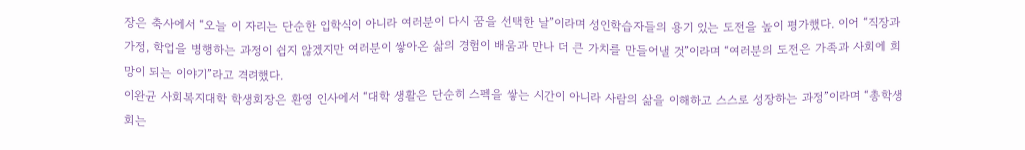장은 축사에서 “오늘 이 자리는 단순한 입학식이 아니라 여러분이 다시 꿈을 선택한 날”이라며 성인학습자들의 용기 있는 도전을 높이 평가했다. 이어 “직장과 가정, 학업을 병행하는 과정이 쉽지 않겠지만 여러분이 쌓아온 삶의 경험이 배움과 만나 더 큰 가치를 만들어낼 것”이라며 “여러분의 도전은 가족과 사회에 희망이 되는 이야기”라고 격려했다.
이완균 사회복지대학 학생회장은 환영 인사에서 “대학 생활은 단순히 스펙을 쌓는 시간이 아니라 사람의 삶을 이해하고 스스로 성장하는 과정”이라며 “총학생회는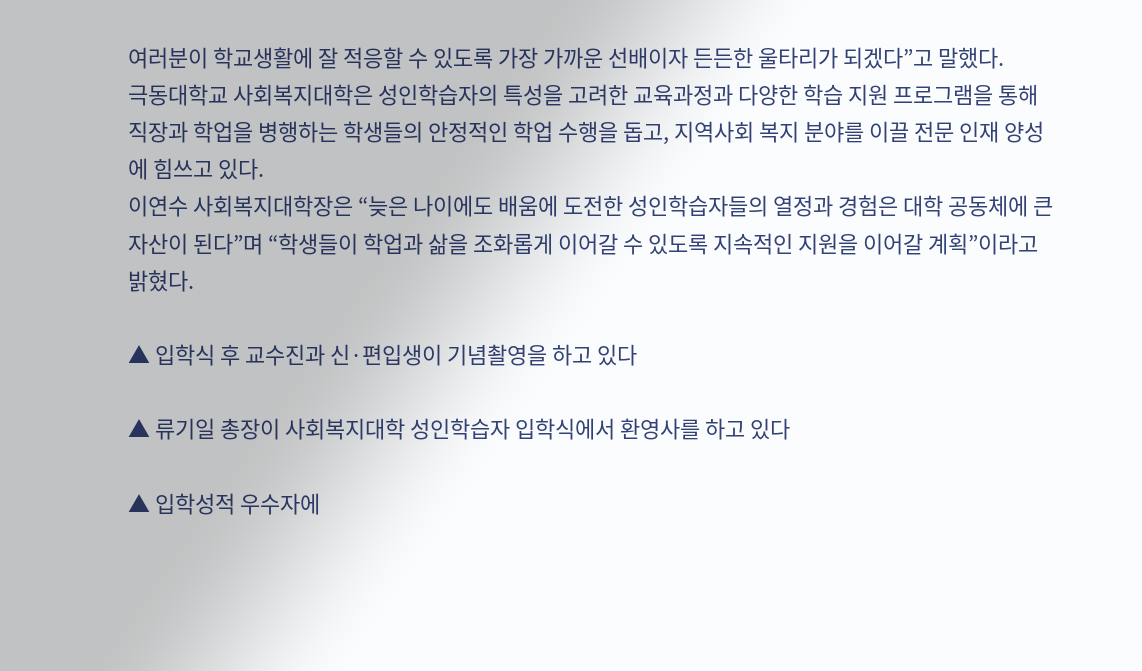여러분이 학교생활에 잘 적응할 수 있도록 가장 가까운 선배이자 든든한 울타리가 되겠다”고 말했다.
극동대학교 사회복지대학은 성인학습자의 특성을 고려한 교육과정과 다양한 학습 지원 프로그램을 통해 직장과 학업을 병행하는 학생들의 안정적인 학업 수행을 돕고, 지역사회 복지 분야를 이끌 전문 인재 양성에 힘쓰고 있다.
이연수 사회복지대학장은 “늦은 나이에도 배움에 도전한 성인학습자들의 열정과 경험은 대학 공동체에 큰 자산이 된다”며 “학생들이 학업과 삶을 조화롭게 이어갈 수 있도록 지속적인 지원을 이어갈 계획”이라고 밝혔다.

▲ 입학식 후 교수진과 신·편입생이 기념촬영을 하고 있다

▲ 류기일 총장이 사회복지대학 성인학습자 입학식에서 환영사를 하고 있다

▲ 입학성적 우수자에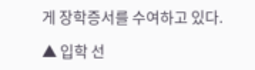게 장학증서를 수여하고 있다.

▲ 입학 선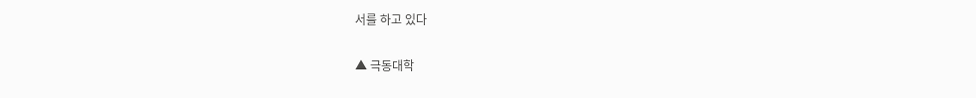서를 하고 있다

▲ 극동대학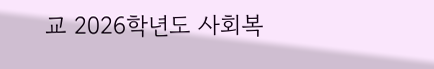교 2026학년도 사회복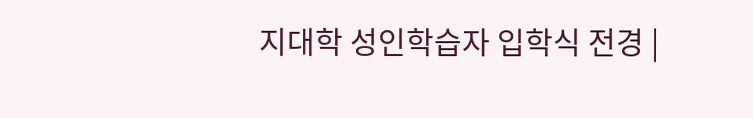지대학 성인학습자 입학식 전경 |